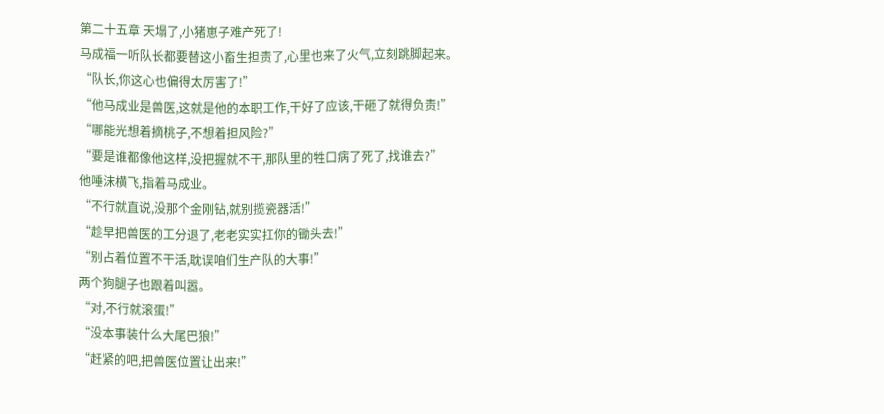第二十五章 天塌了,小猪崽子难产死了!
马成福一听队长都要替这小畜生担责了,心里也来了火气,立刻跳脚起来。
“队长,你这心也偏得太厉害了!”
“他马成业是兽医,这就是他的本职工作,干好了应该,干砸了就得负责!”
“哪能光想着摘桃子,不想着担风险?”
“要是谁都像他这样,没把握就不干,那队里的牲口病了死了,找谁去?”
他唾沫横飞,指着马成业。
“不行就直说,没那个金刚钻,就别揽瓷器活!”
“趁早把兽医的工分退了,老老实实扛你的锄头去!”
“别占着位置不干活,耽误咱们生产队的大事!”
两个狗腿子也跟着叫嚣。
“对,不行就滚蛋!”
“没本事装什么大尾巴狼!”
“赶紧的吧,把兽医位置让出来!”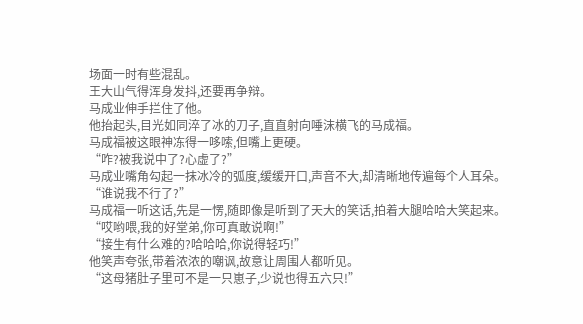场面一时有些混乱。
王大山气得浑身发抖,还要再争辩。
马成业伸手拦住了他。
他抬起头,目光如同淬了冰的刀子,直直射向唾沫横飞的马成福。
马成福被这眼神冻得一哆嗦,但嘴上更硬。
“咋?被我说中了?心虚了?”
马成业嘴角勾起一抹冰冷的弧度,缓缓开口,声音不大,却清晰地传遍每个人耳朵。
“谁说我不行了?”
马成福一听这话,先是一愣,随即像是听到了天大的笑话,拍着大腿哈哈大笑起来。
“哎哟喂,我的好堂弟,你可真敢说啊!”
“接生有什么难的?哈哈哈,你说得轻巧!”
他笑声夸张,带着浓浓的嘲讽,故意让周围人都听见。
“这母猪肚子里可不是一只崽子,少说也得五六只!”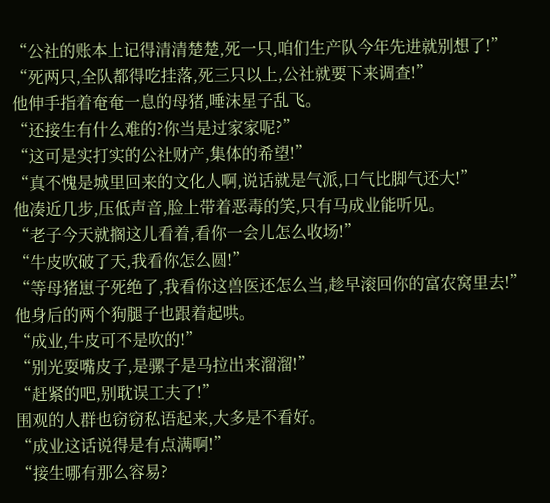“公社的账本上记得清清楚楚,死一只,咱们生产队今年先进就别想了!”
“死两只,全队都得吃挂落,死三只以上,公社就要下来调查!”
他伸手指着奄奄一息的母猪,唾沫星子乱飞。
“还接生有什么难的?你当是过家家呢?”
“这可是实打实的公社财产,集体的希望!”
“真不愧是城里回来的文化人啊,说话就是气派,口气比脚气还大!”
他凑近几步,压低声音,脸上带着恶毒的笑,只有马成业能听见。
“老子今天就搁这儿看着,看你一会儿怎么收场!”
“牛皮吹破了天,我看你怎么圆!”
“等母猪崽子死绝了,我看你这兽医还怎么当,趁早滚回你的富农窝里去!”
他身后的两个狗腿子也跟着起哄。
“成业,牛皮可不是吹的!”
“别光耍嘴皮子,是骡子是马拉出来溜溜!”
“赶紧的吧,别耽误工夫了!”
围观的人群也窃窃私语起来,大多是不看好。
“成业这话说得是有点满啊!”
“接生哪有那么容易?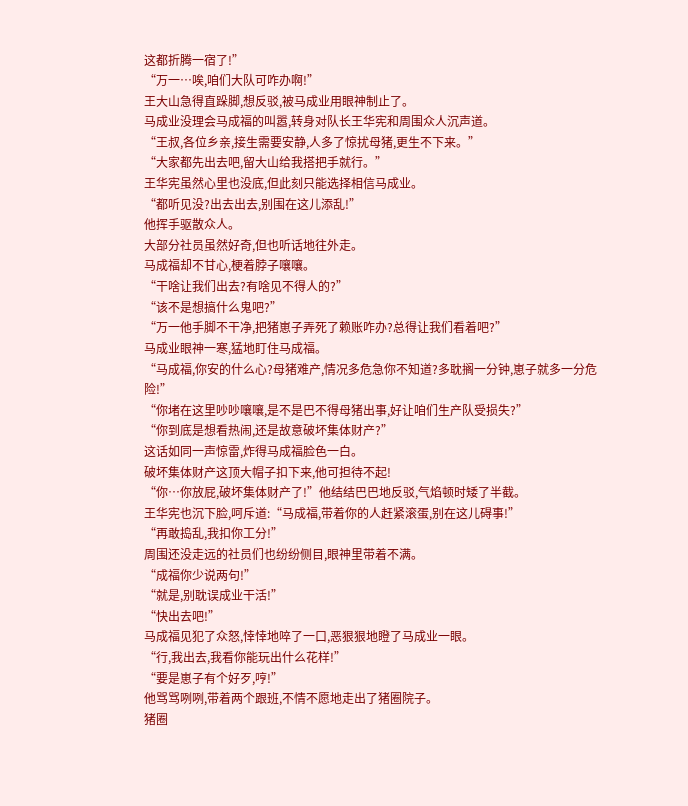这都折腾一宿了!”
“万一…唉,咱们大队可咋办啊!”
王大山急得直跺脚,想反驳,被马成业用眼神制止了。
马成业没理会马成福的叫嚣,转身对队长王华宪和周围众人沉声道。
“王叔,各位乡亲,接生需要安静,人多了惊扰母猪,更生不下来。”
“大家都先出去吧,留大山给我搭把手就行。”
王华宪虽然心里也没底,但此刻只能选择相信马成业。
“都听见没?出去出去,别围在这儿添乱!”
他挥手驱散众人。
大部分社员虽然好奇,但也听话地往外走。
马成福却不甘心,梗着脖子嚷嚷。
“干啥让我们出去?有啥见不得人的?”
“该不是想搞什么鬼吧?”
“万一他手脚不干净,把猪崽子弄死了赖账咋办?总得让我们看着吧?”
马成业眼神一寒,猛地盯住马成福。
“马成福,你安的什么心?母猪难产,情况多危急你不知道?多耽搁一分钟,崽子就多一分危险!”
“你堵在这里吵吵嚷嚷,是不是巴不得母猪出事,好让咱们生产队受损失?”
“你到底是想看热闹,还是故意破坏集体财产?”
这话如同一声惊雷,炸得马成福脸色一白。
破坏集体财产这顶大帽子扣下来,他可担待不起!
“你…你放屁,破坏集体财产了!”他结结巴巴地反驳,气焰顿时矮了半截。
王华宪也沉下脸,呵斥道:“马成福,带着你的人赶紧滚蛋,别在这儿碍事!”
“再敢捣乱,我扣你工分!”
周围还没走远的社员们也纷纷侧目,眼神里带着不满。
“成福你少说两句!”
“就是,别耽误成业干活!”
“快出去吧!”
马成福见犯了众怒,悻悻地啐了一口,恶狠狠地瞪了马成业一眼。
“行,我出去,我看你能玩出什么花样!”
“要是崽子有个好歹,哼!”
他骂骂咧咧,带着两个跟班,不情不愿地走出了猪圈院子。
猪圈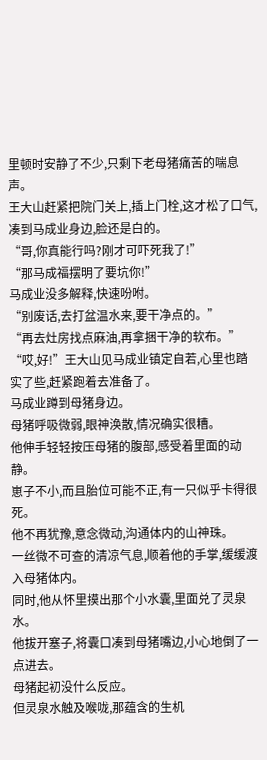里顿时安静了不少,只剩下老母猪痛苦的喘息声。
王大山赶紧把院门关上,插上门栓,这才松了口气,凑到马成业身边,脸还是白的。
“哥,你真能行吗?刚才可吓死我了!”
“那马成福摆明了要坑你!”
马成业没多解释,快速吩咐。
“别废话,去打盆温水来,要干净点的。”
“再去灶房找点麻油,再拿捆干净的软布。”
“哎,好!”王大山见马成业镇定自若,心里也踏实了些,赶紧跑着去准备了。
马成业蹲到母猪身边。
母猪呼吸微弱,眼神涣散,情况确实很糟。
他伸手轻轻按压母猪的腹部,感受着里面的动静。
崽子不小,而且胎位可能不正,有一只似乎卡得很死。
他不再犹豫,意念微动,沟通体内的山神珠。
一丝微不可查的清凉气息,顺着他的手掌,缓缓渡入母猪体内。
同时,他从怀里摸出那个小水囊,里面兑了灵泉水。
他拔开塞子,将囊口凑到母猪嘴边,小心地倒了一点进去。
母猪起初没什么反应。
但灵泉水触及喉咙,那蕴含的生机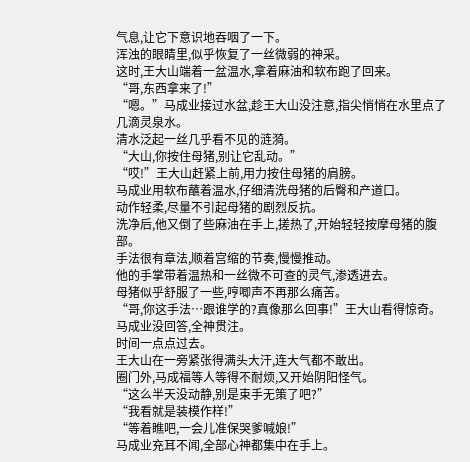气息,让它下意识地吞咽了一下。
浑浊的眼睛里,似乎恢复了一丝微弱的神采。
这时,王大山端着一盆温水,拿着麻油和软布跑了回来。
“哥,东西拿来了!”
“嗯。”马成业接过水盆,趁王大山没注意,指尖悄悄在水里点了几滴灵泉水。
清水泛起一丝几乎看不见的涟漪。
“大山,你按住母猪,别让它乱动。”
“哎!”王大山赶紧上前,用力按住母猪的肩膀。
马成业用软布蘸着温水,仔细清洗母猪的后臀和产道口。
动作轻柔,尽量不引起母猪的剧烈反抗。
洗净后,他又倒了些麻油在手上,搓热了,开始轻轻按摩母猪的腹部。
手法很有章法,顺着宫缩的节奏,慢慢推动。
他的手掌带着温热和一丝微不可查的灵气,渗透进去。
母猪似乎舒服了一些,哼唧声不再那么痛苦。
“哥,你这手法…跟谁学的?真像那么回事!”王大山看得惊奇。
马成业没回答,全神贯注。
时间一点点过去。
王大山在一旁紧张得满头大汗,连大气都不敢出。
圈门外,马成福等人等得不耐烦,又开始阴阳怪气。
“这么半天没动静,别是束手无策了吧?”
“我看就是装模作样!”
“等着瞧吧,一会儿准保哭爹喊娘!”
马成业充耳不闻,全部心神都集中在手上。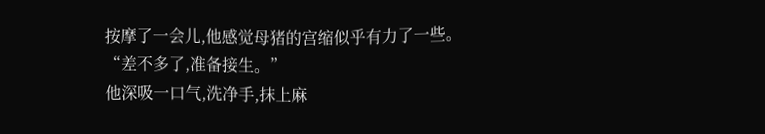按摩了一会儿,他感觉母猪的宫缩似乎有力了一些。
“差不多了,准备接生。”
他深吸一口气,洗净手,抹上麻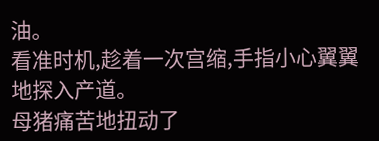油。
看准时机,趁着一次宫缩,手指小心翼翼地探入产道。
母猪痛苦地扭动了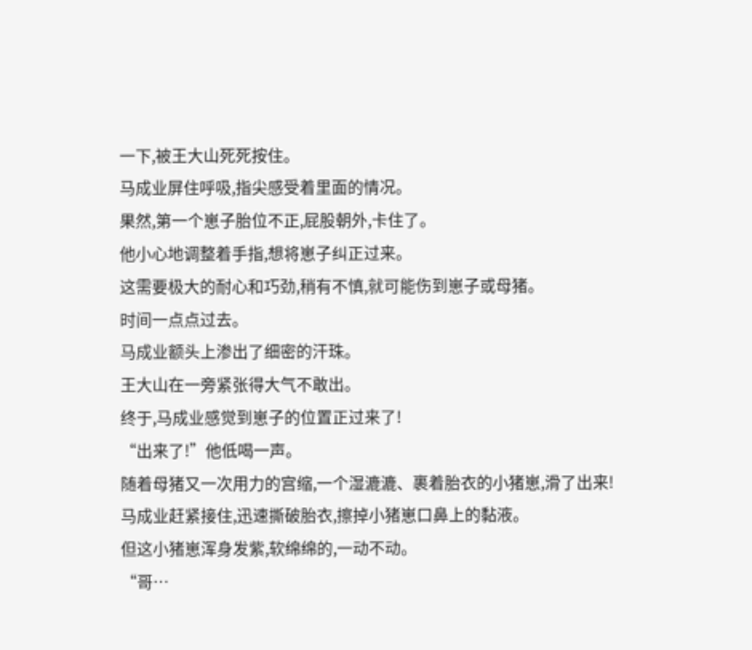一下,被王大山死死按住。
马成业屏住呼吸,指尖感受着里面的情况。
果然,第一个崽子胎位不正,屁股朝外,卡住了。
他小心地调整着手指,想将崽子纠正过来。
这需要极大的耐心和巧劲,稍有不慎,就可能伤到崽子或母猪。
时间一点点过去。
马成业额头上渗出了细密的汗珠。
王大山在一旁紧张得大气不敢出。
终于,马成业感觉到崽子的位置正过来了!
“出来了!”他低喝一声。
随着母猪又一次用力的宫缩,一个湿漉漉、裹着胎衣的小猪崽,滑了出来!
马成业赶紧接住,迅速撕破胎衣,擦掉小猪崽口鼻上的黏液。
但这小猪崽浑身发紫,软绵绵的,一动不动。
“哥…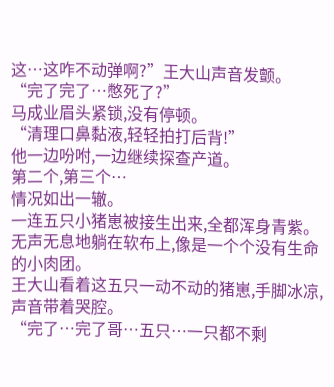这…这咋不动弹啊?”王大山声音发颤。
“完了完了…憋死了?”
马成业眉头紧锁,没有停顿。
“清理口鼻黏液,轻轻拍打后背!”
他一边吩咐,一边继续探查产道。
第二个,第三个…
情况如出一辙。
一连五只小猪崽被接生出来,全都浑身青紫。
无声无息地躺在软布上,像是一个个没有生命的小肉团。
王大山看着这五只一动不动的猪崽,手脚冰凉,声音带着哭腔。
“完了…完了哥…五只…一只都不剩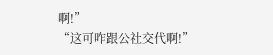啊!”
“这可咋跟公社交代啊!”